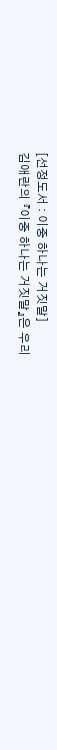[선정도서 : 이중 하나는 거짓말]
김애란의 『이중 하나는 거짓말』은 우리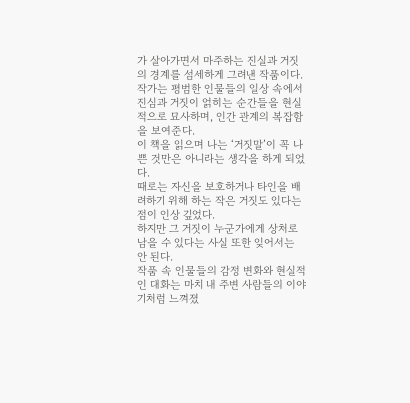가 살아가면서 마주하는 진실과 거짓의 경계를 섬세하게 그려낸 작품이다.
작가는 평범한 인물들의 일상 속에서 진심과 거짓이 얽히는 순간들을 현실적으로 묘사하며, 인간 관계의 복잡함을 보여준다.
이 책을 읽으며 나는 ‘거짓말’이 꼭 나쁜 것만은 아니라는 생각을 하게 되었다.
때로는 자신을 보호하거나 타인을 배려하기 위해 하는 작은 거짓도 있다는 점이 인상 깊었다.
하지만 그 거짓이 누군가에게 상처로 남을 수 있다는 사실 또한 잊어서는 안 된다.
작품 속 인물들의 감정 변화와 현실적인 대화는 마치 내 주변 사람들의 이야기처럼 느껴졌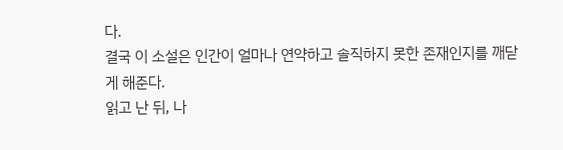다.
결국 이 소설은 인간이 얼마나 연약하고 솔직하지 못한 존재인지를 깨닫게 해준다.
읽고 난 뒤, 나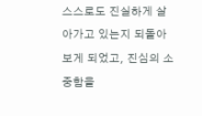스스로도 진실하게 살아가고 있는지 되돌아보게 되었고, 진심의 소중함을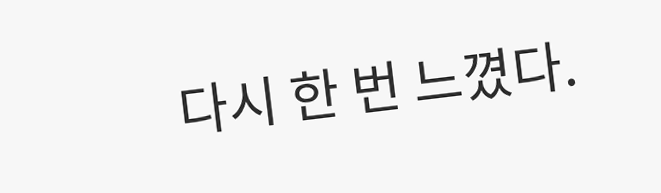다시 한 번 느꼈다.